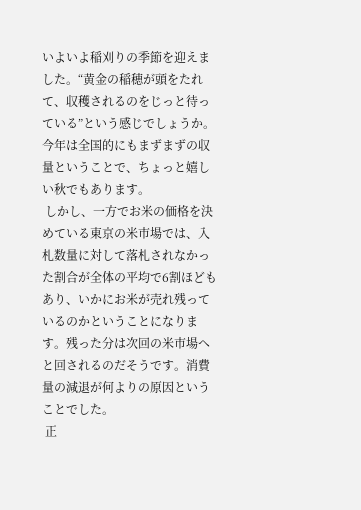いよいよ稲刈りの季節を迎えました。“黄金の稲穂が頭をたれて、収穫されるのをじっと待っている”という感じでしょうか。今年は全国的にもまずまずの収量ということで、ちょっと嬉しい秋でもあります。
 しかし、一方でお米の価格を決めている東京の米市場では、入札数量に対して落札されなかった割合が全体の平均で6割ほどもあり、いかにお米が売れ残っているのかということになります。残った分は次回の米市場へと回されるのだそうです。消費量の減退が何よりの原因ということでした。
 正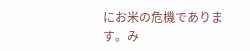にお米の危機であります。み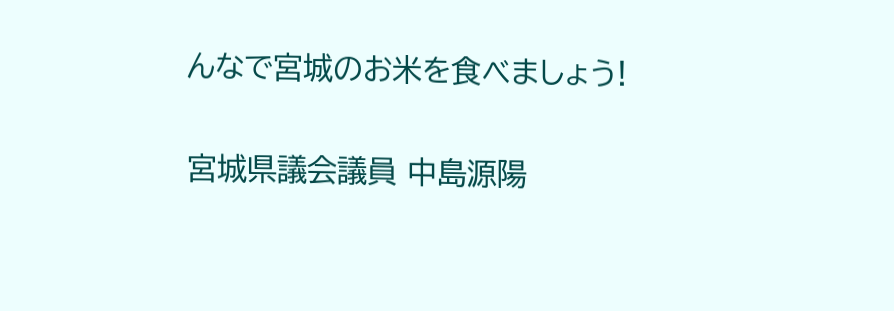んなで宮城のお米を食べましょう!

宮城県議会議員 中島源陽